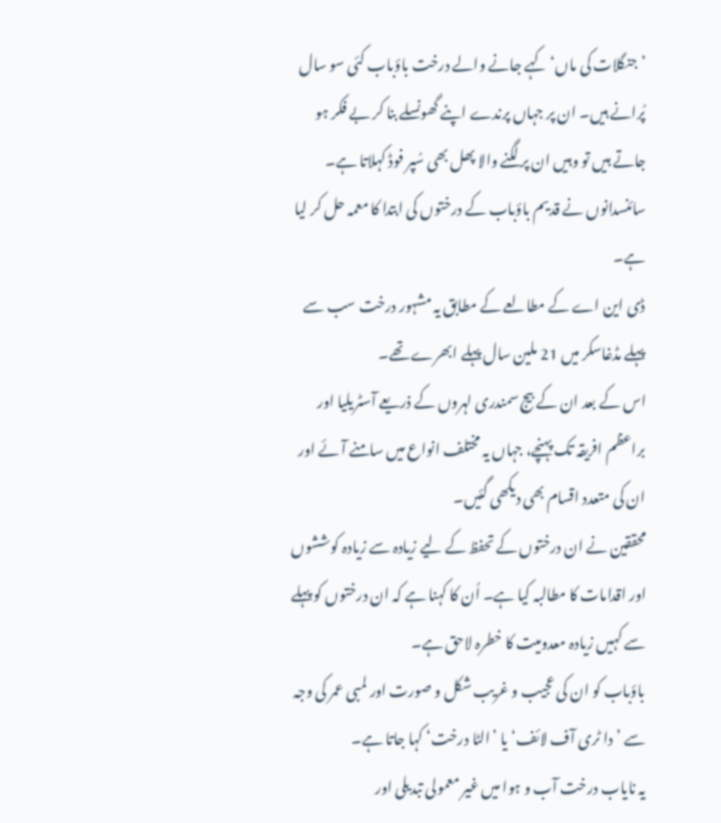’جنگلات کی ماں‘ کہے جانے والے درخت باؤباب کئی سو سال پُرانے ہیں۔ ان پر جہاں پرندے اپنے گھونسلے بنا کر بے فکر ہو جاتے ہیں تو وہیں ان پر لگنے والا پھل بھی سُپر فوڈ کہلاتا ہے۔
سائنسدانوں نے قدیم باؤباب کے درختوں کی ابتدا کا معمہ حل کر لیا ہے۔
ڈی این اے کے مطالعے کے مطابق یہ مشہور درخت سب سے پہلے مڈغاسکر میں 21 ملین سال پہلے ابھرے تھے۔
اس کے بعد ان کے بیج سمندری لہروں کے ذریعے آسٹریلیا اور براعظم افریقہ تک پہنچے، جہاں یہ مختلف انواع میں سامنے آئے اور ان کی متعدد اقسام بھی دیکھی گئیں۔
محققین نے ان درختوں کے تحفظ کے لیے زیادہ سے زیادہ کوششوں اور اقدامات کا مطالبہ کیا ہے۔ اُن کا کہنا ہے کہ ان درختوں کو پہلے سے کہیں زیادہ معدومیت کا خطرہ لاحق ہے۔
باؤباب کو ان کی عجیب و غریب شکل و صورت اور لمبی عمر کی وجہ سے ’دا ٹری آف لائف‘ یا ’الٹا درخت‘ کہا جاتا ہے۔
یہ نایاب درخت آب و ہوا میں غیر معمولی تبدیلی اور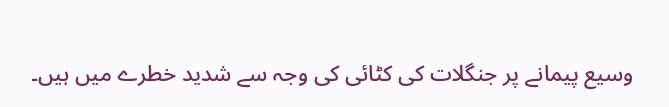وسیع پیمانے پر جنگلات کی کٹائی کی وجہ سے شدید خطرے میں ہیں۔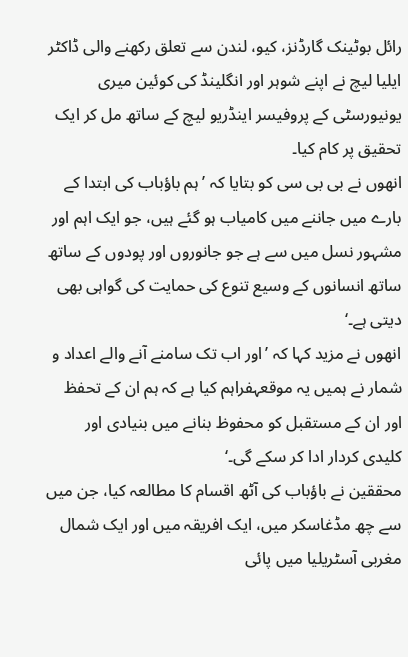رائل بوٹینک گارڈنز، کیو، لندن سے تعلق رکھنے والی ڈاکٹر ایلیا لیچ نے اپنے شوہر اور انگلینڈ کی کوئین میری یونیورسٹی کے پروفیسر اینڈریو لیچ کے ساتھ مل کر ایک تحقیق پر کام کیا۔
انھوں نے بی بی سی کو بتایا کہ ’ہم باؤباب کی ابتدا کے بارے میں جاننے میں کامیاب ہو گئے ہیں، جو ایک اہم اور مشہور نسل میں سے ہے جو جانوروں اور پودوں کے ساتھ ساتھ انسانوں کے وسیع تنوع کی حمایت کی گواہی بھی دیتی ہے۔‘
انھوں نے مزید کہا کہ ’اور اب تک سامنے آنے والے اعداد و شمار نے ہمیں یہ موقعہفراہم کیا ہے کہ ہم ان کے تحفظ اور ان کے مستقبل کو محفوظ بنانے میں بنیادی اور کلیدی کردار ادا کر سکے گی۔‘
محققین نے باؤباب کی آٹھ اقسام کا مطالعہ کیا، جن میں سے چھ مڈغاسکر میں، ایک افریقہ میں اور ایک شمال مغربی آسٹریلیا میں پائی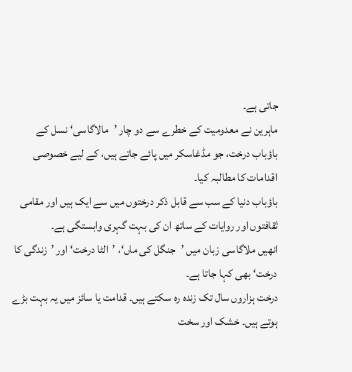جاتی ہے۔
ماہرین نے معدومیت کے خطرے سے دو چار ’مالاگاسی‘ نسل کے باؤباب درخت، جو مڈغاسکر میں پائے جاتے ہیں، کے لیے خصوصی اقدامات کا مطالبہ کیا۔
باؤباب دنیا کے سب سے قابل ذکر درختوں میں سے ایک ہیں اور مقامی ثقافتوں اور روایات کے ساتھ ان کی بہت گہری وابستگی ہے۔
انھیں ملاگاسی زبان میں ’جنگل کی ماں‘، ’الٹا درخت‘ اور ’زندگی کا درخت‘ بھی کہا جاتا ہے۔
درخت ہزاروں سال تک زندہ رہ سکتے ہیں۔ قدامت یا سائز میں یہ بہت بڑے ہوتے ہیں۔ خشک اور سخت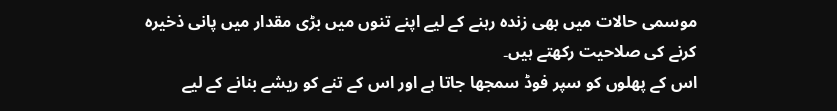موسمی حالات میں بھی زندہ رہنے کے لیے اپنے تنوں میں بڑی مقدار میں پانی ذخیرہ کرنے کی صلاحیت رکھتے ہیں۔
اس کے پھلوں کو سپر فوڈ سمجھا جاتا ہے اور اس کے تنے کو ریشے بنانے کے لیے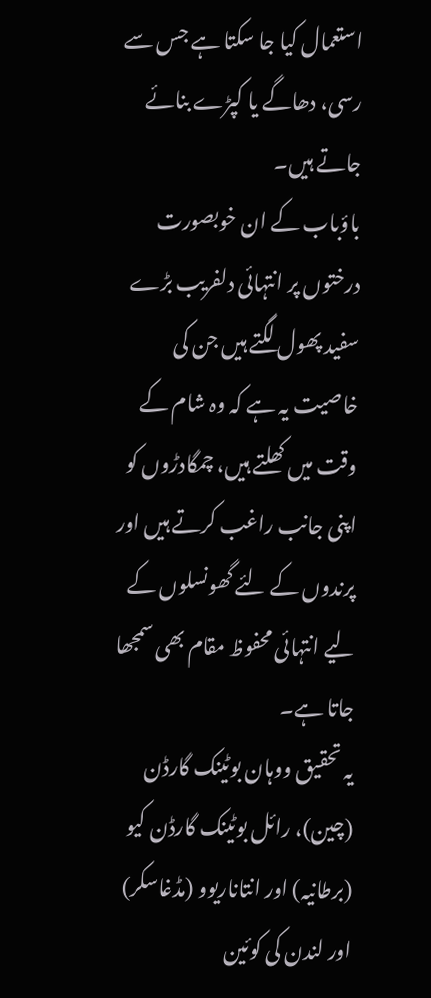استعمال کیا جا سکتا ہے جس سے رسی، دھاگے یا کپڑے بنائے جاتے ہیں۔
باؤباب کے ان خوبصورت درختوں پر انتہائی دلفریب بڑے سفید پھول لگتے ہیں جن کی خاصیت یہ ہے کہ وہ شام کے وقت میں کھلتے ہیں، چمگادڑوں کو اپنی جانب راغب کرتے ہیں اور پرندوں کے لئے گھونسلوں کے لیے انتہائی محفوظ مقام بھی سمجھا جاتا ہے۔
یہ تحقیق ووہان بوٹینک گارڈن (چین)، رائل بوٹینک گارڈن کیو (برطانیہ) اور انتاناریوو (مڈغاسکر) اور لندن کی کوئین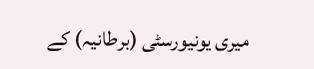میری یونیورسٹی (برطانیہ) کے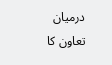درمیان تعاون کا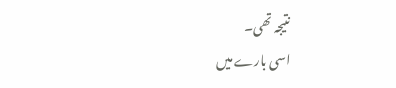نتیجہ تھی۔
اسی بارے میں